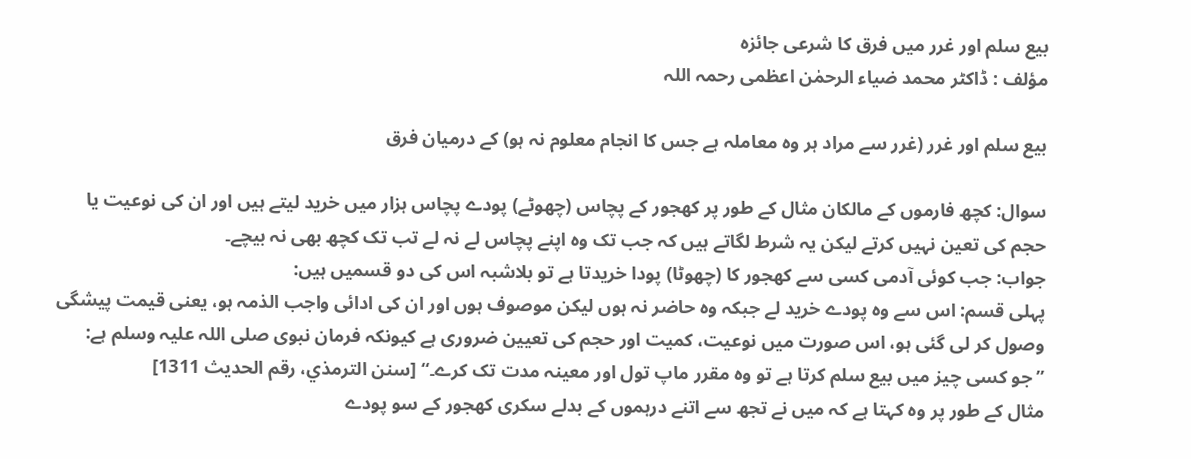بیع سلم اور غرر میں فرق کا شرعی جائزہ
مؤلف : ڈاکٹر محمد ضیاء الرحمٰن اعظمی رحمہ اللہ

بیع سلم اور غرر (غرر سے مراد ہر وہ معاملہ ہے جس کا انجام معلوم نہ ہو) کے درمیان فرق

سوال: کچھ فارموں کے مالکان مثال کے طور پر کھجور کے پچاس (چھوٹے) پودے پچاس ہزار میں خرید لیتے ہیں اور ان کی نوعیت یا حجم کی تعین نہیں کرتے لیکن یہ شرط لگاتے ہیں کہ جب تک وہ اپنے پچاس لے نہ لے تب تک کچھ بھی نہ بیچے۔
جواب: جب کوئی آدمی کسی سے کھجور کا (چھوٹا) پودا خریدتا ہے تو بلاشبہ اس کی دو قسمیں ہیں:
پہلی قسم: اس سے وہ پودے خرید لے جبکہ وہ حاضر نہ ہوں لیکن موصوف ہوں اور ان کی ادائی واجب الذمہ ہو، یعنی قیمت پیشگی وصول کر لی گئی ہو، اس صورت میں نوعیت، کمیت اور حجم کی تعیین ضروری ہے کیونکہ فرمان نبوی صلی اللہ علیہ وسلم ہے:
”جو کسی چیز میں بیع سلم کرتا ہے تو وہ مقرر ماپ تول اور معینہ مدت تک کرے۔“ [سنن الترمذي، رقم الحديث 1311]
مثال کے طور پر وہ کہتا ہے کہ میں نے تجھ سے اتنے درہموں کے بدلے سکری کھجور کے سو پودے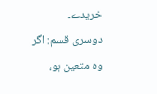خریدے۔
دوسری قسم: اگر وہ متعین ہو،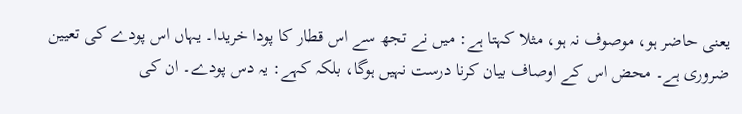یعنی حاضر ہو، موصوف نہ ہو، مثلا کہتا ہے: میں نے تجھ سے اس قطار کا پودا خریدا۔ یہاں اس پودے کی تعیین ضروری ہے۔ محض اس کے اوصاف بیان کرنا درست نہیں ہوگا، بلکہ کہے: یہ دس پودے۔ ان کی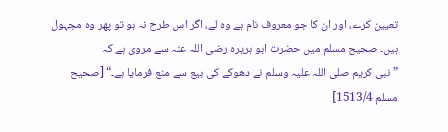تعیین کرے، اور ان کا جو معروف نام ہے وہ لے، اگر اس طرح نہ ہو تو پھر وہ مجہول ہیں۔ صحیح مسلم میں حضرت ابو ہریرہ رضی اللہ عنہ سے مروی ہے کہ
”نبی کریم صلی اللہ علیہ وسلم نے دھوکے کی بیع سے منع فرمایا ہے۔“ [صحيح مسلم 1513/4]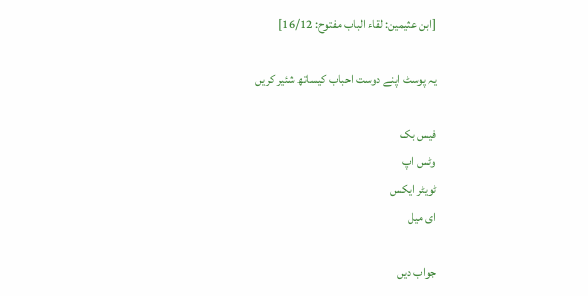[ابن عثيمين: لقاء الباب مفتوح: 16/12]

یہ پوسٹ اپنے دوست احباب کیساتھ شئیر کریں

فیس بک
وٹس اپ
ٹویٹر ایکس
ای میل

جواب دیں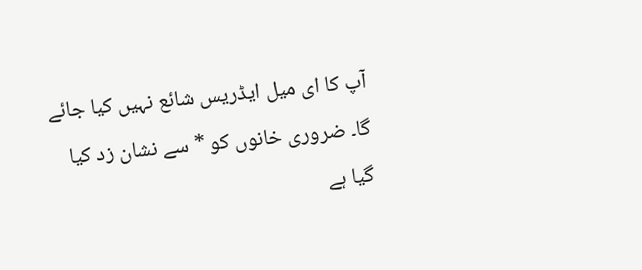آپ کا ای میل ایڈریس شائع نہیں کیا جائے گا۔ ضروری خانوں کو * سے نشان زد کیا گیا ہے